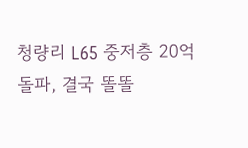청량리 L65 중저층 20억 돌파, 결국 똘똘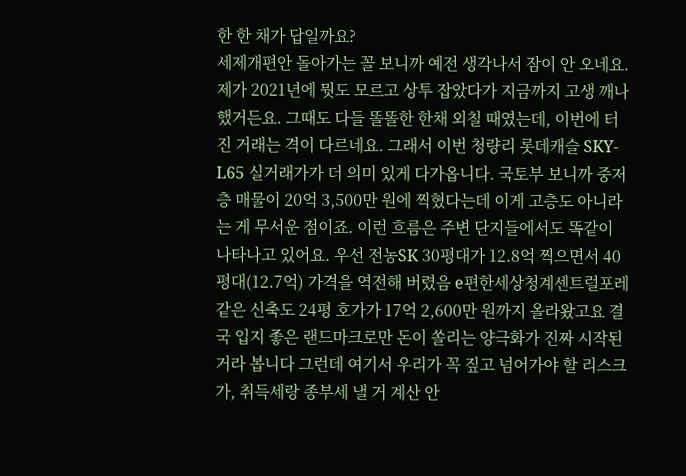한 한 채가 답일까요?
세제개편안 돌아가는 꼴 보니까 예전 생각나서 잠이 안 오네요. 제가 2021년에 뭣도 모르고 상투 잡았다가 지금까지 고생 깨나 했거든요. 그때도 다들 똘똘한 한채 외칠 때였는데, 이번에 터진 거래는 격이 다르네요. 그래서 이번 청량리 롯데캐슬 SKY-L65 실거래가가 더 의미 있게 다가옵니다. 국토부 보니까 중저층 매물이 20억 3,500만 원에 찍혔다는데 이게 고층도 아니라는 게 무서운 점이죠. 이런 흐름은 주변 단지들에서도 똑같이 나타나고 있어요. 우선 전농SK 30평대가 12.8억 찍으면서 40평대(12.7억) 가격을 역전해 버렸음 e편한세상청계센트럴포레 같은 신축도 24평 호가가 17억 2,600만 원까지 올라왔고요 결국 입지 좋은 랜드마크로만 돈이 쏠리는 양극화가 진짜 시작된 거라 봅니다 그런데 여기서 우리가 꼭 짚고 넘어가야 할 리스크가, 취득세랑 종부세 낼 거 계산 안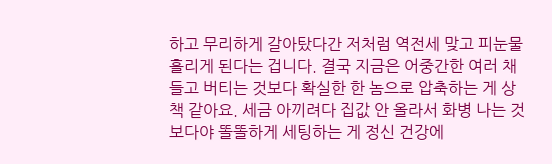하고 무리하게 갈아탔다간 저처럼 역전세 맞고 피눈물 흘리게 된다는 겁니다. 결국 지금은 어중간한 여러 채 들고 버티는 것보다 확실한 한 놈으로 압축하는 게 상책 같아요. 세금 아끼려다 집값 안 올라서 화병 나는 것보다야 똘똘하게 세팅하는 게 정신 건강에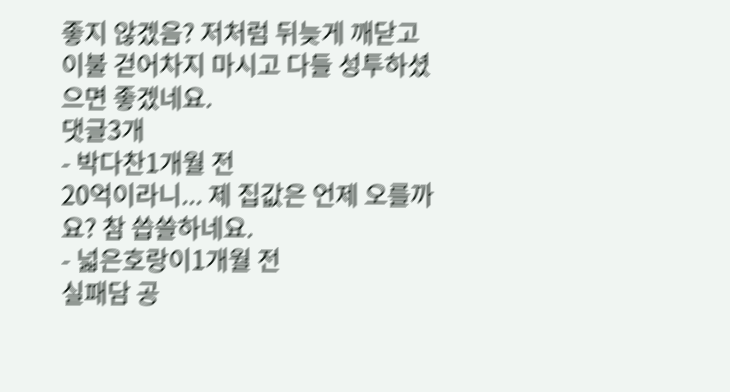좋지 않겠음? 저처럼 뒤늦게 깨닫고 이불 걷어차지 마시고 다들 성투하셨으면 좋겠네요.
댓글3개
- 박다찬1개월 전
20억이라니... 제 집값은 언제 오를까요? 참 씁쓸하네요.
- 넓은호랑이1개월 전
실패담 공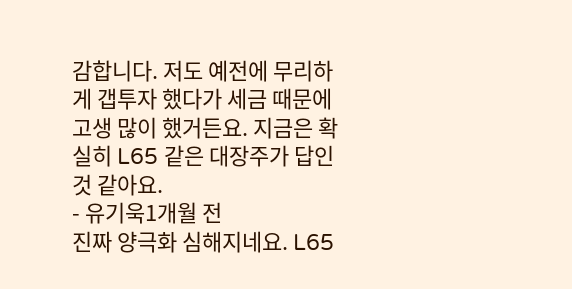감합니다. 저도 예전에 무리하게 갭투자 했다가 세금 때문에 고생 많이 했거든요. 지금은 확실히 L65 같은 대장주가 답인 것 같아요.
- 유기욱1개월 전
진짜 양극화 심해지네요. L65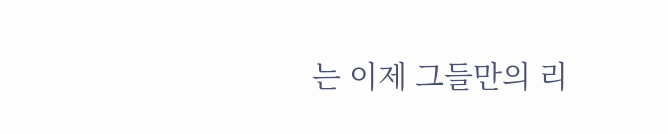는 이제 그들만의 리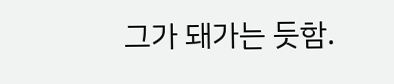그가 돼가는 듯함.